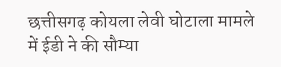छत्तीसगढ़ कोयला लेवी घोटाला मामले में ईडी ने की सौम्या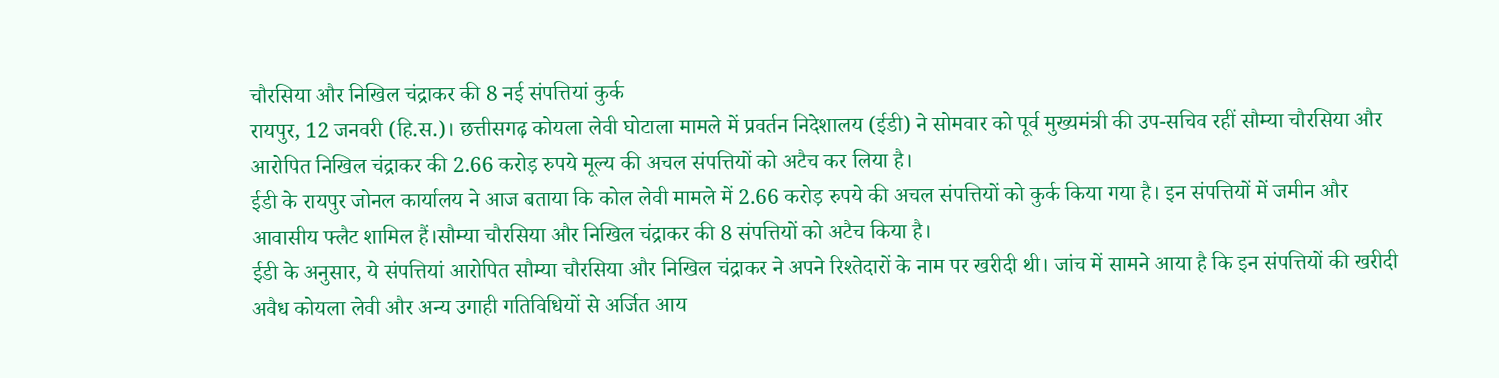चौरसिया और निखिल चंद्राकर की 8 नई संपत्तियां कुर्क
रायपुर, 12 जनवरी (हि.स.)। छत्तीसगढ़ कोयला लेवी घोटाला मामले में प्रवर्तन निदेशालय (ईडी) ने सोमवार को पूर्व मुख्यमंत्री की उप-सचिव रहीं सौम्या चौरसिया और आरोपित निखिल चंद्राकर की 2.66 करोड़ रुपये मूल्य की अचल संपत्तियों को अटैच कर लिया है।
ईडी के रायपुर जोनल कार्यालय ने आज बताया कि कोल लेवी मामले में 2.66 करोड़ रुपये की अचल संपत्तियों को कुर्क किया गया है। इन संपत्तियों में जमीन और आवासीय फ्लैट शामिल हैं।सौम्या चौरसिया और निखिल चंद्राकर की 8 संपत्तियों को अटैच किया है।
ईडी के अनुसार, ये संपत्तियां आरोपित सौम्या चौरसिया और निखिल चंद्राकर ने अपने रिश्तेदारों के नाम पर खरीदी थी। जांच में सामने आया है कि इन संपत्तियों की खरीदी अवैध कोयला लेवी और अन्य उगाही गतिविधियों से अर्जित आय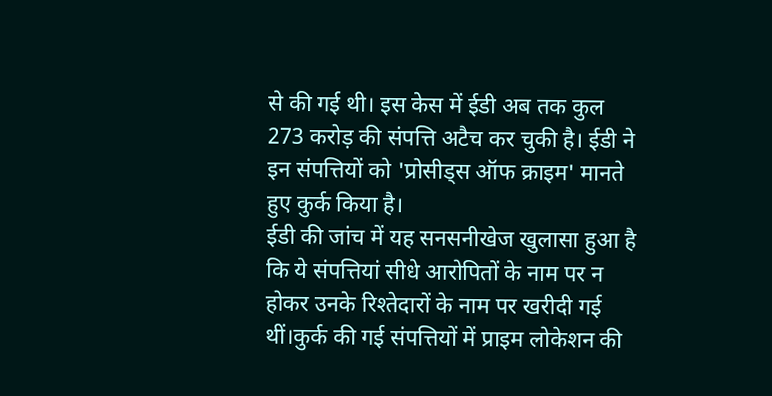से की गई थी। इस केस में ईडी अब तक कुल 273 करोड़ की संपत्ति अटैच कर चुकी है। ईडी ने इन संपत्तियों को 'प्रोसीड्स ऑफ क्राइम' मानते हुए कुर्क किया है।
ईडी की जांच में यह सनसनीखेज खुलासा हुआ है कि ये संपत्तियां सीधे आरोपितों के नाम पर न होकर उनके रिश्तेदारों के नाम पर खरीदी गई थीं।कुर्क की गई संपत्तियों में प्राइम लोकेशन की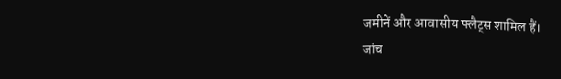जमीनें और आवासीय फ्लैट्स शामिल हैं।
जांच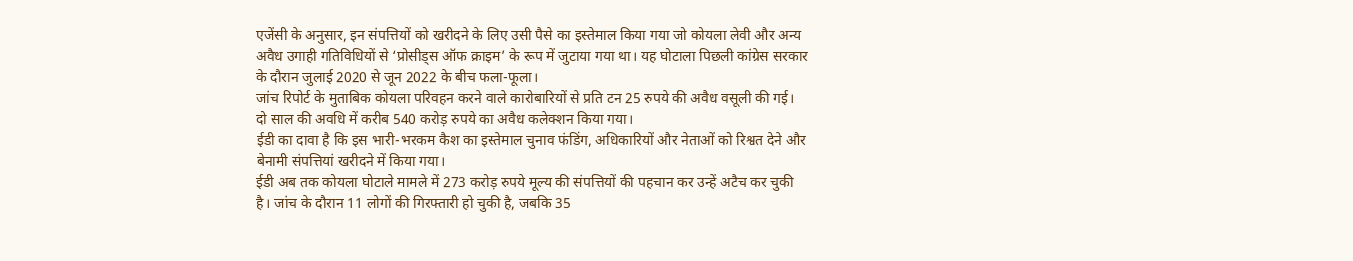एजेंसी के अनुसार, इन संपत्तियों को खरीदने के लिए उसी पैसे का इस्तेमाल किया गया जो कोयला लेवी और अन्य अवैध उगाही गतिविधियों से ‘प्रोसीड्स ऑफ क्राइम’ के रूप में जुटाया गया था। यह घोटाला पिछली कांग्रेस सरकार के दौरान जुलाई 2020 से जून 2022 के बीच फला-फूला।
जांच रिपोर्ट के मुताबिक कोयला परिवहन करने वाले कारोबारियों से प्रति टन 25 रुपये की अवैध वसूली की गई। दो साल की अवधि में करीब 540 करोड़ रुपये का अवैध कलेक्शन किया गया।
ईडी का दावा है कि इस भारी-भरकम कैश का इस्तेमाल चुनाव फंडिंग, अधिकारियों और नेताओं को रिश्वत देने और बेनामी संपत्तियां खरीदने में किया गया।
ईडी अब तक कोयला घोटाले मामले में 273 करोड़ रुपये मूल्य की संपत्तियों की पहचान कर उन्हें अटैच कर चुकी है। जांच के दौरान 11 लोगों की गिरफ्तारी हो चुकी है, जबकि 35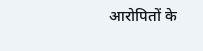आरोपितों के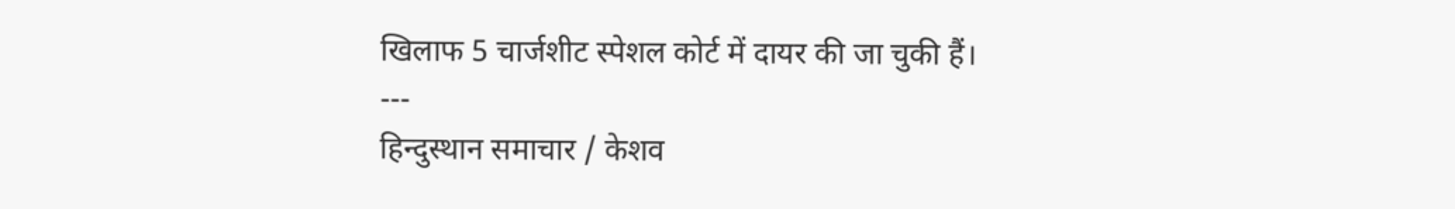खिलाफ 5 चार्जशीट स्पेशल कोर्ट में दायर की जा चुकी हैं।
---
हिन्दुस्थान समाचार / केशव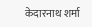केदारनाथ शर्मा